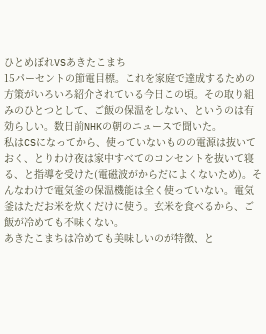ひとめぼれVSあきたこまち
15パーセントの節電目標。これを家庭で達成するための方策がいろいろ紹介されている今日この頃。その取り組みのひとつとして、ご飯の保温をしない、というのは有効らしい。数日前NHKの朝のニュースで聞いた。
私はCSになってから、使っていないものの電源は抜いておく、とりわけ夜は家中すべてのコンセントを抜いて寝る、と指導を受けた(電磁波がからだによくないため)。そんなわけで電気釜の保温機能は全く使っていない。電気釜はただお米を炊くだけに使う。玄米を食べるから、ご飯が冷めても不味くない。
あきたこまちは冷めても美味しいのが特徴、と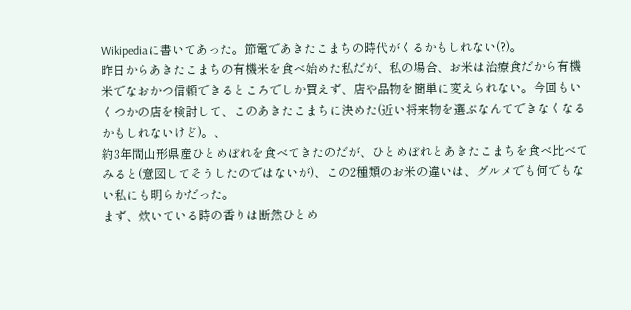Wikipediaに書いてあった。節電であきたこまちの時代がくるかもしれない(?)。
昨日からあきたこまちの有機米を食べ始めた私だが、私の場合、お米は治療食だから有機米でなおかつ信頼できるところでしか買えず、店や品物を簡単に変えられない。今回もいくつかの店を検討して、このあきたこまちに決めた(近い将来物を選ぶなんてできなくなるかもしれないけど)。、
約3年間山形県産ひとめぼれを食べてきたのだが、ひとめぼれとあきたこまちを食べ比べてみると(意図してそうしたのではないが)、この2種類のお米の違いは、グルメでも何でもない私にも明らかだった。
まず、炊いている時の香りは断然ひとめ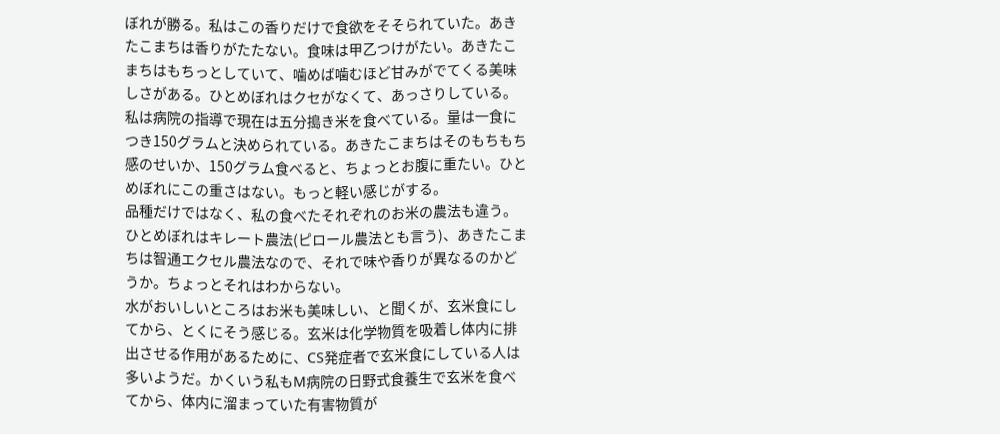ぼれが勝る。私はこの香りだけで食欲をそそられていた。あきたこまちは香りがたたない。食味は甲乙つけがたい。あきたこまちはもちっとしていて、噛めば噛むほど甘みがでてくる美味しさがある。ひとめぼれはクセがなくて、あっさりしている。
私は病院の指導で現在は五分搗き米を食べている。量は一食につき150グラムと決められている。あきたこまちはそのもちもち感のせいか、150グラム食べると、ちょっとお腹に重たい。ひとめぼれにこの重さはない。もっと軽い感じがする。
品種だけではなく、私の食べたそれぞれのお米の農法も違う。ひとめぼれはキレート農法(ピロール農法とも言う)、あきたこまちは智通エクセル農法なので、それで味や香りが異なるのかどうか。ちょっとそれはわからない。
水がおいしいところはお米も美味しい、と聞くが、玄米食にしてから、とくにそう感じる。玄米は化学物質を吸着し体内に排出させる作用があるために、CS発症者で玄米食にしている人は多いようだ。かくいう私もM病院の日野式食養生で玄米を食べてから、体内に溜まっていた有害物質が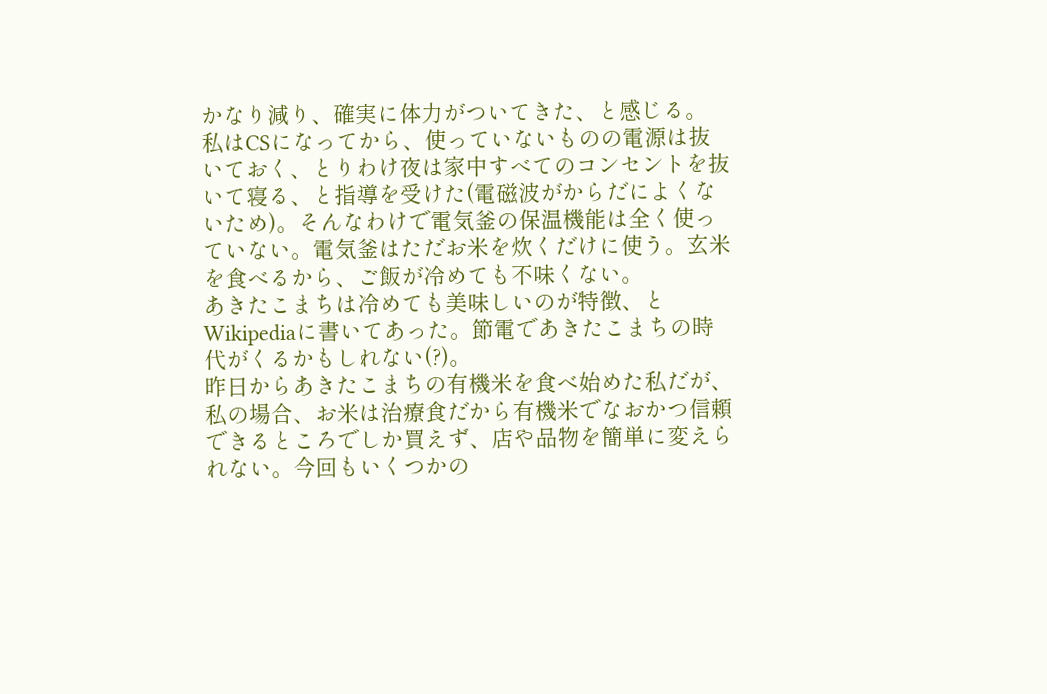かなり減り、確実に体力がついてきた、と感じる。
私はCSになってから、使っていないものの電源は抜いておく、とりわけ夜は家中すべてのコンセントを抜いて寝る、と指導を受けた(電磁波がからだによくないため)。そんなわけで電気釜の保温機能は全く使っていない。電気釜はただお米を炊くだけに使う。玄米を食べるから、ご飯が冷めても不味くない。
あきたこまちは冷めても美味しいのが特徴、とWikipediaに書いてあった。節電であきたこまちの時代がくるかもしれない(?)。
昨日からあきたこまちの有機米を食べ始めた私だが、私の場合、お米は治療食だから有機米でなおかつ信頼できるところでしか買えず、店や品物を簡単に変えられない。今回もいくつかの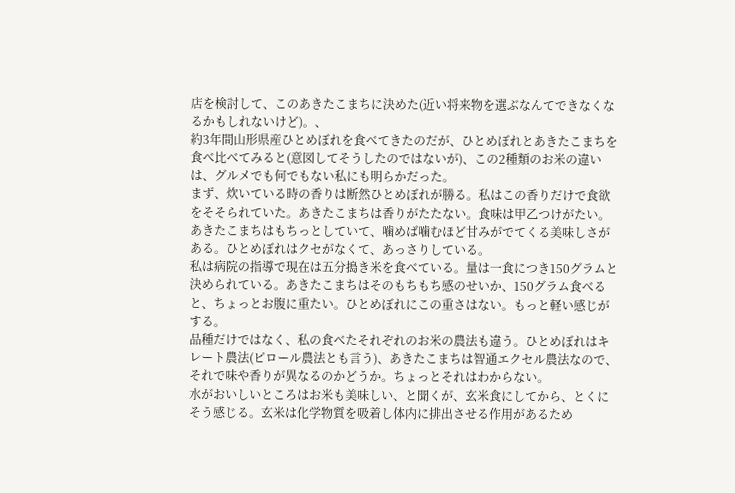店を検討して、このあきたこまちに決めた(近い将来物を選ぶなんてできなくなるかもしれないけど)。、
約3年間山形県産ひとめぼれを食べてきたのだが、ひとめぼれとあきたこまちを食べ比べてみると(意図してそうしたのではないが)、この2種類のお米の違いは、グルメでも何でもない私にも明らかだった。
まず、炊いている時の香りは断然ひとめぼれが勝る。私はこの香りだけで食欲をそそられていた。あきたこまちは香りがたたない。食味は甲乙つけがたい。あきたこまちはもちっとしていて、噛めば噛むほど甘みがでてくる美味しさがある。ひとめぼれはクセがなくて、あっさりしている。
私は病院の指導で現在は五分搗き米を食べている。量は一食につき150グラムと決められている。あきたこまちはそのもちもち感のせいか、150グラム食べると、ちょっとお腹に重たい。ひとめぼれにこの重さはない。もっと軽い感じがする。
品種だけではなく、私の食べたそれぞれのお米の農法も違う。ひとめぼれはキレート農法(ピロール農法とも言う)、あきたこまちは智通エクセル農法なので、それで味や香りが異なるのかどうか。ちょっとそれはわからない。
水がおいしいところはお米も美味しい、と聞くが、玄米食にしてから、とくにそう感じる。玄米は化学物質を吸着し体内に排出させる作用があるため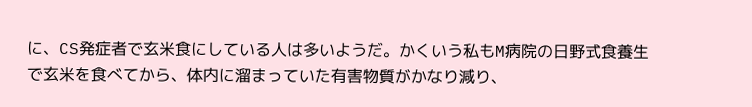に、CS発症者で玄米食にしている人は多いようだ。かくいう私もM病院の日野式食養生で玄米を食べてから、体内に溜まっていた有害物質がかなり減り、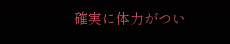確実に体力がつい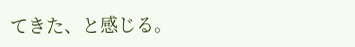てきた、と感じる。